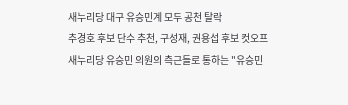새누리당 대구 유승민계 모두 공천 탈락
추경호 후보 단수 추천, 구성재, 권용섭 후보 컷오프
새누리당 유승민 의원의 측근들로 통하는 "유승민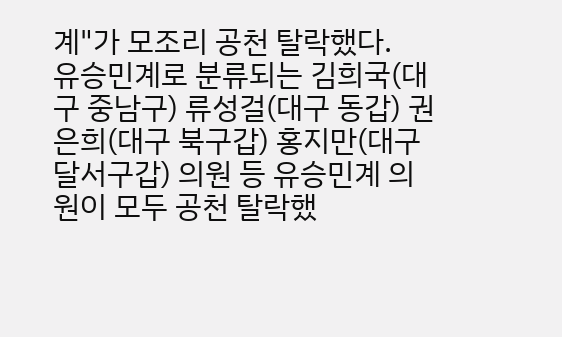계"가 모조리 공천 탈락했다.
유승민계로 분류되는 김희국(대구 중남구) 류성걸(대구 동갑) 권은희(대구 북구갑) 홍지만(대구 달서구갑) 의원 등 유승민계 의원이 모두 공천 탈락했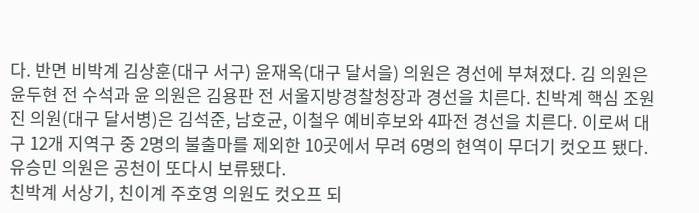다. 반면 비박계 김상훈(대구 서구) 윤재옥(대구 달서을) 의원은 경선에 부쳐졌다. 김 의원은 윤두현 전 수석과 윤 의원은 김용판 전 서울지방경찰청장과 경선을 치른다. 친박계 핵심 조원진 의원(대구 달서병)은 김석준, 남호균, 이철우 예비후보와 4파전 경선을 치른다. 이로써 대구 12개 지역구 중 2명의 불출마를 제외한 10곳에서 무려 6명의 현역이 무더기 컷오프 됐다. 유승민 의원은 공천이 또다시 보류됐다.
친박계 서상기, 친이계 주호영 의원도 컷오프 되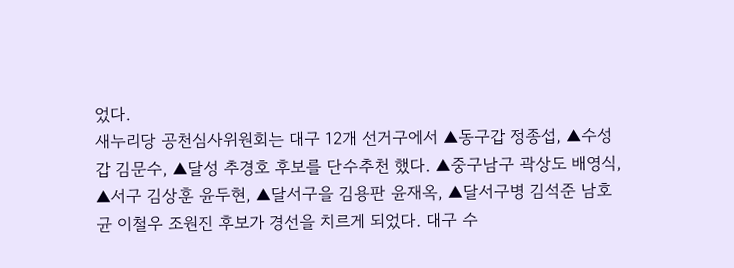었다.
새누리당 공천심사위원회는 대구 12개 선거구에서 ▲동구갑 정종섭, ▲수성갑 김문수, ▲달성 추경호 후보를 단수추천 했다. ▲중구남구 곽상도 배영식, ▲서구 김상훈 윤두현, ▲달서구을 김용판 윤재옥, ▲달서구병 김석준 남호균 이철우 조원진 후보가 경선을 치르게 되었다. 대구 수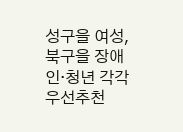성구을 여성, 북구을 장애인·청년 각각 우선추천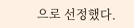으로 선정했다.